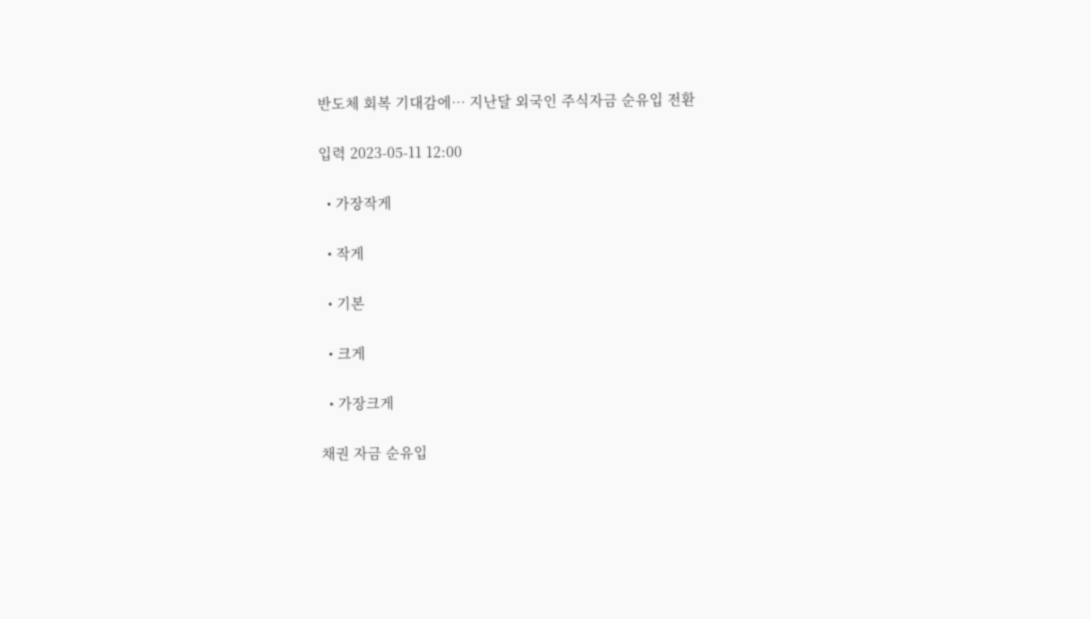반도체 회복 기대감에… 지난달 외국인 주식자금 순유입 전환

입력 2023-05-11 12:00

  • 가장작게

  • 작게

  • 기본

  • 크게

  • 가장크게

채권 자금 순유입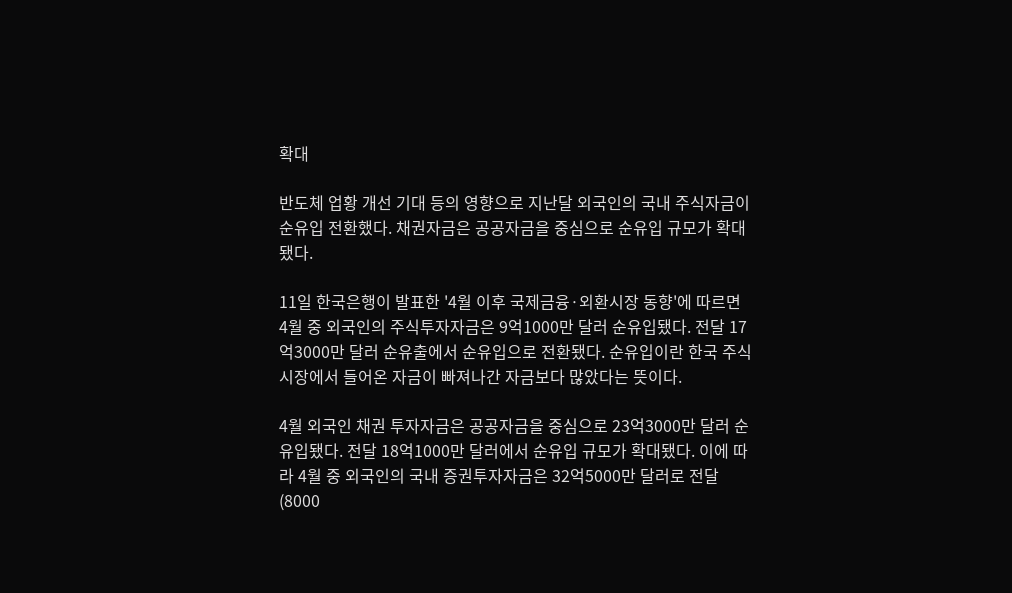확대

반도체 업황 개선 기대 등의 영향으로 지난달 외국인의 국내 주식자금이 순유입 전환했다. 채권자금은 공공자금을 중심으로 순유입 규모가 확대됐다.

11일 한국은행이 발표한 '4월 이후 국제금융·외환시장 동향'에 따르면 4월 중 외국인의 주식투자자금은 9억1000만 달러 순유입됐다. 전달 17억3000만 달러 순유출에서 순유입으로 전환됐다. 순유입이란 한국 주식시장에서 들어온 자금이 빠져나간 자금보다 많았다는 뜻이다.

4월 외국인 채권 투자자금은 공공자금을 중심으로 23억3000만 달러 순유입됐다. 전달 18억1000만 달러에서 순유입 규모가 확대됐다. 이에 따라 4월 중 외국인의 국내 증권투자자금은 32억5000만 달러로 전달(8000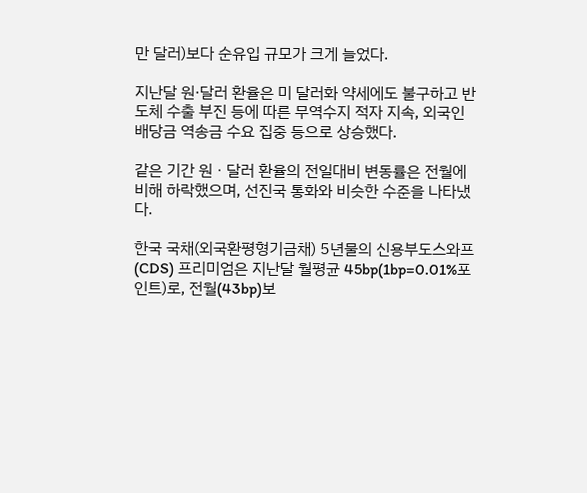만 달러)보다 순유입 규모가 크게 늘었다.

지난달 원·달러 환율은 미 달러화 약세에도 불구하고 반도체 수출 부진 등에 따른 무역수지 적자 지속, 외국인 배당금 역송금 수요 집중 등으로 상승했다.

같은 기간 원ㆍ달러 환율의 전일대비 변동률은 전월에 비해 하락했으며, 선진국 통화와 비슷한 수준을 나타냈다.

한국 국채(외국환평형기금채) 5년물의 신용부도스와프(CDS) 프리미엄은 지난달 월평균 45bp(1bp=0.01%포인트)로, 전월(43bp)보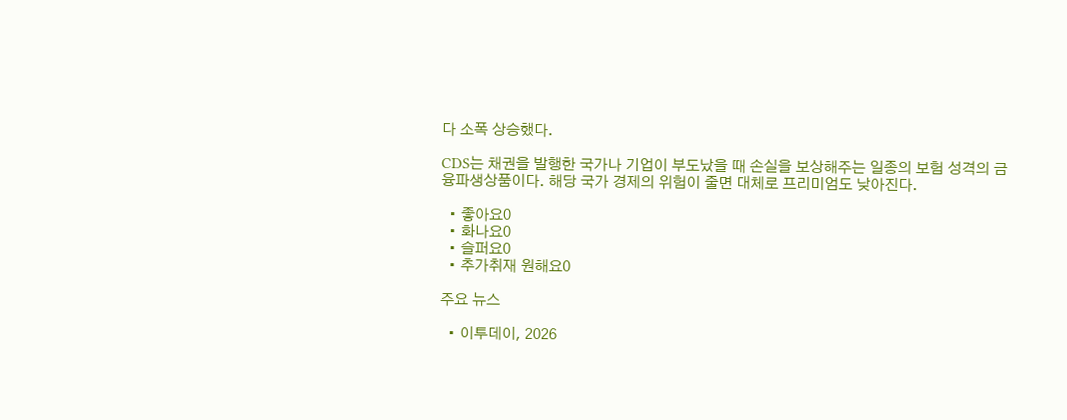다 소폭 상승했다.

CDS는 채권을 발행한 국가나 기업이 부도났을 때 손실을 보상해주는 일종의 보험 성격의 금융파생상품이다. 해당 국가 경제의 위험이 줄면 대체로 프리미엄도 낮아진다.

  • 좋아요0
  • 화나요0
  • 슬퍼요0
  • 추가취재 원해요0

주요 뉴스

  • 이투데이, 2026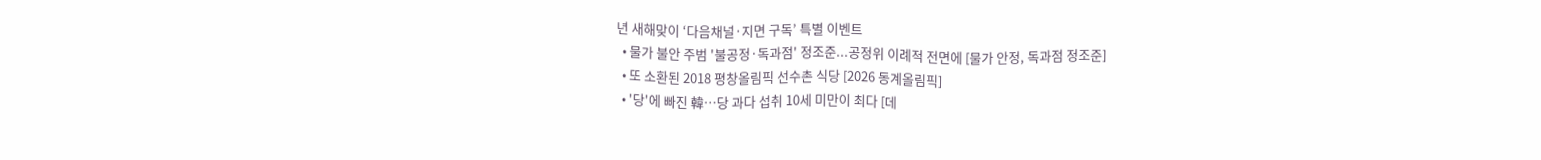년 새해맞이 ‘다음채널·지면 구독’ 특별 이벤트
  • 물가 불안 주범 '불공정·독과점' 정조준...공정위 이례적 전면에 [물가 안정, 독과점 정조준]
  • 또 소환된 2018 평창올림픽 선수촌 식당 [2026 동계올림픽]
  • '당'에 빠진 韓…당 과다 섭취 10세 미만이 최다 [데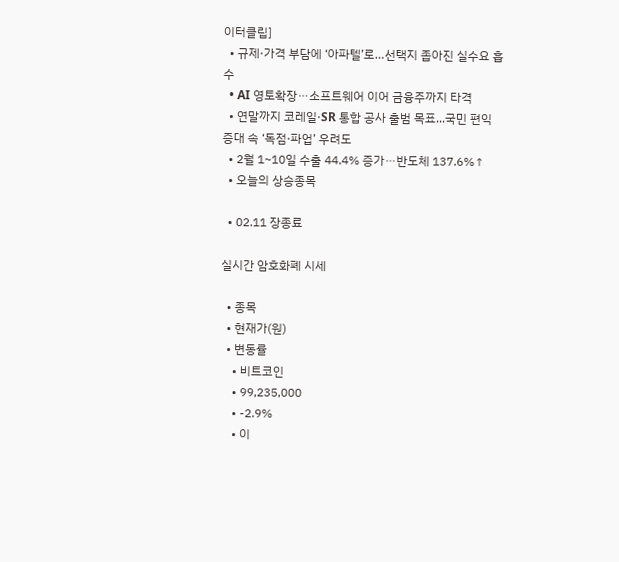이터클립]
  • 규제·가격 부담에 ‘아파텔’로…선택지 좁아진 실수요 흡수
  • AI 영토확장⋯소프트웨어 이어 금융주까지 타격
  • 연말까지 코레일·SR 통합 공사 출범 목표...국민 편익 증대 속 ‘독점·파업’ 우려도
  • 2월 1~10일 수출 44.4% 증가⋯반도체 137.6%↑
  • 오늘의 상승종목

  • 02.11 장종료

실시간 암호화폐 시세

  • 종목
  • 현재가(원)
  • 변동률
    • 비트코인
    • 99,235,000
    • -2.9%
    • 이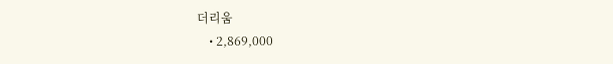더리움
    • 2,869,000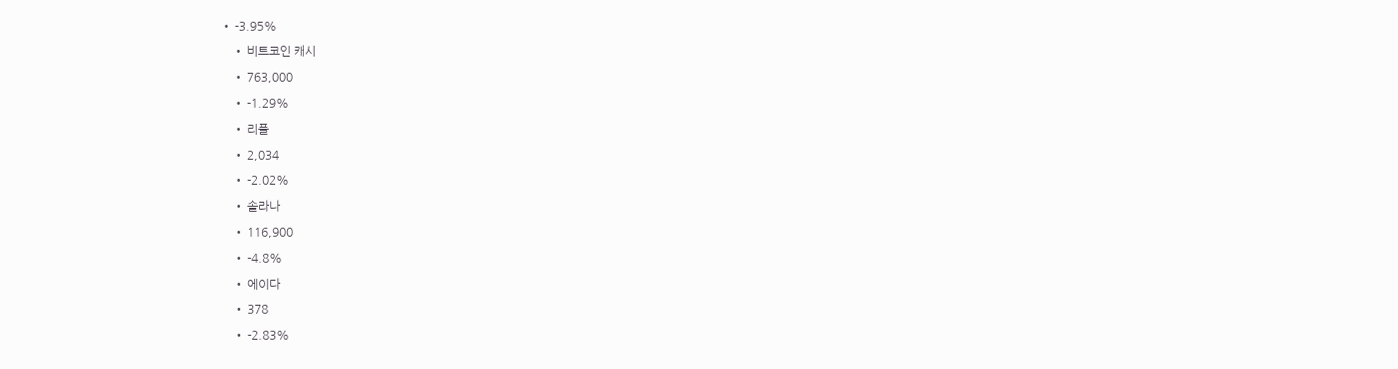• -3.95%
    • 비트코인 캐시
    • 763,000
    • -1.29%
    • 리플
    • 2,034
    • -2.02%
    • 솔라나
    • 116,900
    • -4.8%
    • 에이다
    • 378
    • -2.83%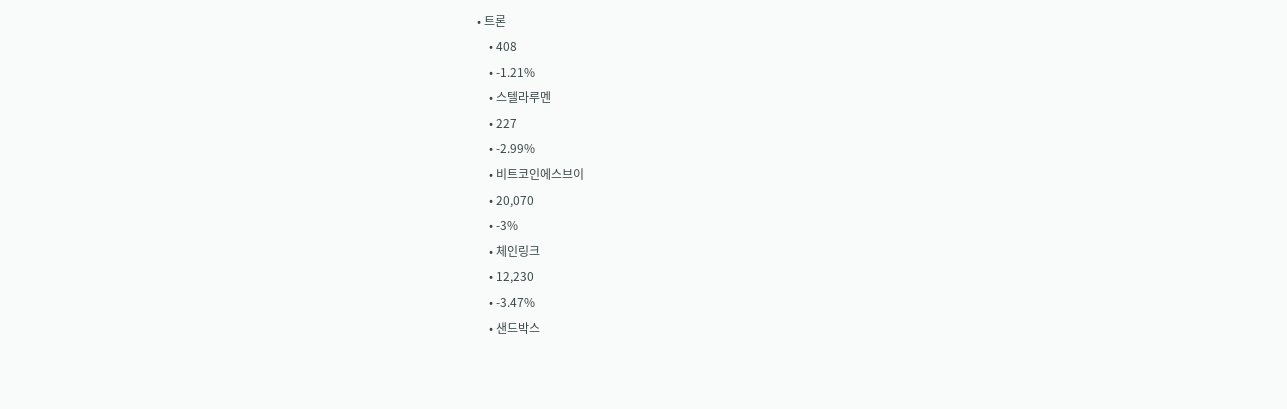• 트론
    • 408
    • -1.21%
    • 스텔라루멘
    • 227
    • -2.99%
    • 비트코인에스브이
    • 20,070
    • -3%
    • 체인링크
    • 12,230
    • -3.47%
    • 샌드박스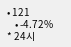• 121
    • -4.72%
* 24시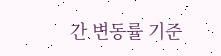간 변동률 기준